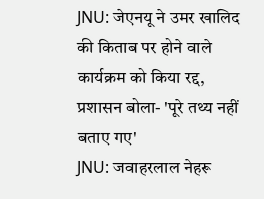JNU: जेएनयू ने उमर खालिद की किताब पर होने वाले कार्यक्रम को किया रद्द, प्रशासन बोला- 'पूरे तथ्य नहीं बताए गए'
JNU: जवाहरलाल नेहरू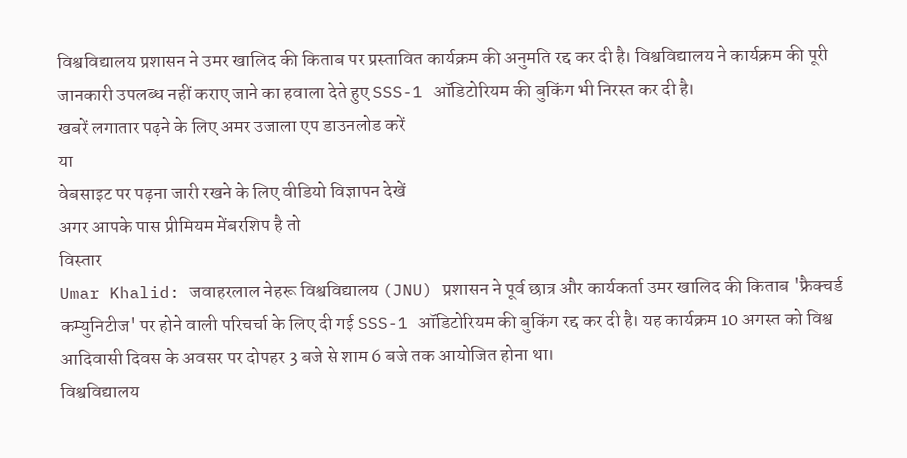विश्वविद्यालय प्रशासन ने उमर खालिद की किताब पर प्रस्तावित कार्यक्रम की अनुमति रद्द कर दी है। विश्वविद्यालय ने कार्यक्रम की पूरी जानकारी उपलब्ध नहीं कराए जाने का हवाला देते हुए SSS-1 ऑडिटोरियम की बुकिंग भी निरस्त कर दी है।
खबरें लगातार पढ़ने के लिए अमर उजाला एप डाउनलोड करें
या
वेबसाइट पर पढ़ना जारी रखने के लिए वीडियो विज्ञापन देखें
अगर आपके पास प्रीमियम मेंबरशिप है तो
विस्तार
Umar Khalid: जवाहरलाल नेहरू विश्वविद्यालय (JNU) प्रशासन ने पूर्व छात्र और कार्यकर्ता उमर खालिद की किताब 'फ्रैक्चर्ड कम्युनिटीज' पर होने वाली परिचर्चा के लिए दी गई SSS-1 ऑडिटोरियम की बुकिंग रद्द कर दी है। यह कार्यक्रम 10 अगस्त को विश्व आदिवासी दिवस के अवसर पर दोपहर 3 बजे से शाम 6 बजे तक आयोजित होना था।
विश्वविद्यालय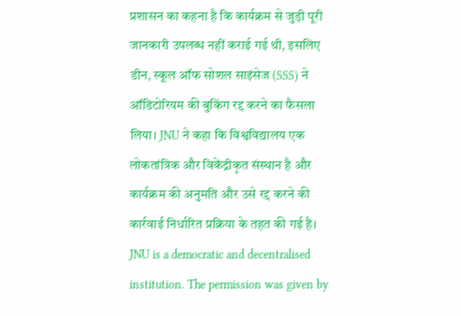प्रशासन का कहना है कि कार्यक्रम से जुड़ी पूरी जानकारी उपलब्ध नहीं कराई गई थी, इसलिए डीन, स्कूल ऑफ सोशल साइंसेज (SSS) ने ऑडिटोरियम की बुकिंग रद्द करने का फैसला लिया। JNU ने कहा कि विश्वविद्यालय एक लोकतांत्रिक और विकेंद्रीकृत संस्थान है और कार्यक्रम की अनुमति और उसे रद्द करने की कार्रवाई निर्धारित प्रक्रिया के तहत की गई है।
JNU is a democratic and decentralised institution. The permission was given by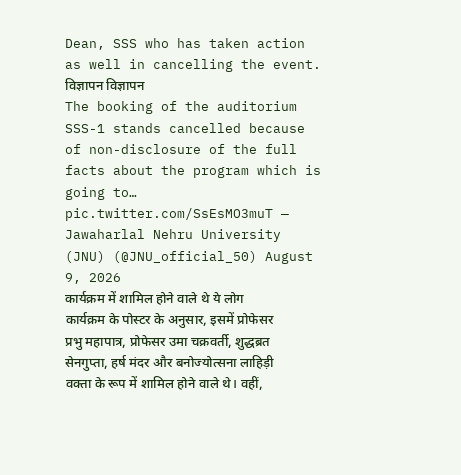Dean, SSS who has taken action as well in cancelling the event.
विज्ञापन विज्ञापन
The booking of the auditorium SSS-1 stands cancelled because of non-disclosure of the full facts about the program which is going to… pic.twitter.com/SsEsMO3muT — Jawaharlal Nehru University (JNU) (@JNU_official_50) August 9, 2026
कार्यक्रम में शामिल होने वाले थे ये लोग
कार्यक्रम के पोस्टर के अनुसार, इसमें प्रोफेसर प्रभु महापात्र, प्रोफेसर उमा चक्रवर्ती, शुद्धब्रत सेनगुप्ता, हर्ष मंदर और बनोज्योत्सना लाहिड़ी वक्ता के रूप में शामिल होने वाले थे। वहीं,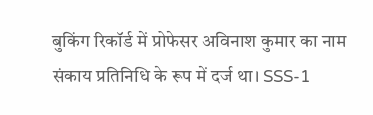बुकिंग रिकॉर्ड में प्रोफेसर अविनाश कुमार का नाम संकाय प्रतिनिधि के रूप में दर्ज था। SSS-1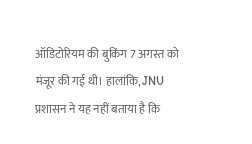ऑडिटोरियम की बुकिंग 7 अगस्त को मंजूर की गई थी। हालांकि, JNU प्रशासन ने यह नहीं बताया है कि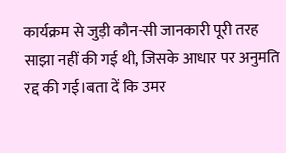कार्यक्रम से जुड़ी कौन-सी जानकारी पूरी तरह साझा नहीं की गई थी, जिसके आधार पर अनुमति रद्द की गई।बता दें कि उमर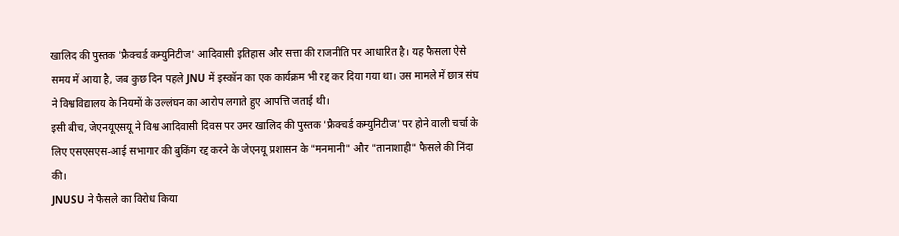खालिद की पुस्तक 'फ्रैक्चर्ड कम्युनिटीज' आदिवासी इतिहास और सत्ता की राजनीति पर आधारित है। यह फैसला ऐसे समय में आया है, जब कुछ दिन पहले JNU में इस्कॉन का एक कार्यक्रम भी रद्द कर दिया गया था। उस मामले में छात्र संघ ने विश्वविद्यालय के नियमों के उल्लंघन का आरोप लगाते हुए आपत्ति जताई थी।
इसी बीच, जेएनयूएसयू ने विश्व आदिवासी दिवस पर उमर खालिद की पुस्तक 'फ्रैक्चर्ड कम्युनिटीज' पर होने वाली चर्चा के लिए एसएसएस-आई सभागार की बुकिंग रद्द करने के जेएनयू प्रशासन के "मनमानी" और "तानाशाही" फैसले की निंदा की।
JNUSU ने फैसले का विरोध किया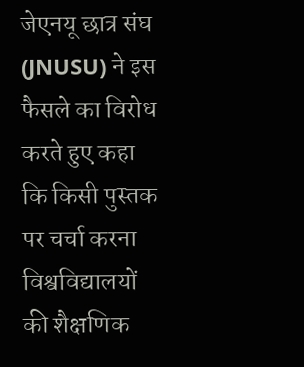जेएनयू छात्र संघ (JNUSU) ने इस फैसले का विरोध करते हुए कहा कि किसी पुस्तक पर चर्चा करना विश्वविद्यालयों की शैक्षणिक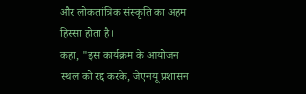और लोकतांत्रिक संस्कृति का अहम हिस्सा होता है।
कहा, "इस कार्यक्रम के आयोजन स्थल को रद्द करके, जेएनयू प्रशासन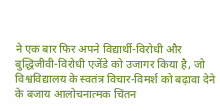ने एक बार फिर अपने विद्यार्थी-विरोधी और बुद्धिजीवी-विरोधी एजेंडे को उजागर किया है, जो विश्वविद्यालय के स्वतंत्र विचार-विमर्श को बढ़ावा देने के बजाय आलोचनात्मक चिंतन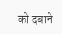को दबाने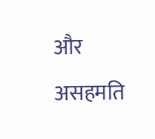और असहमति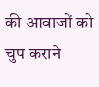की आवाजों को चुप कराने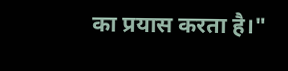का प्रयास करता है।"